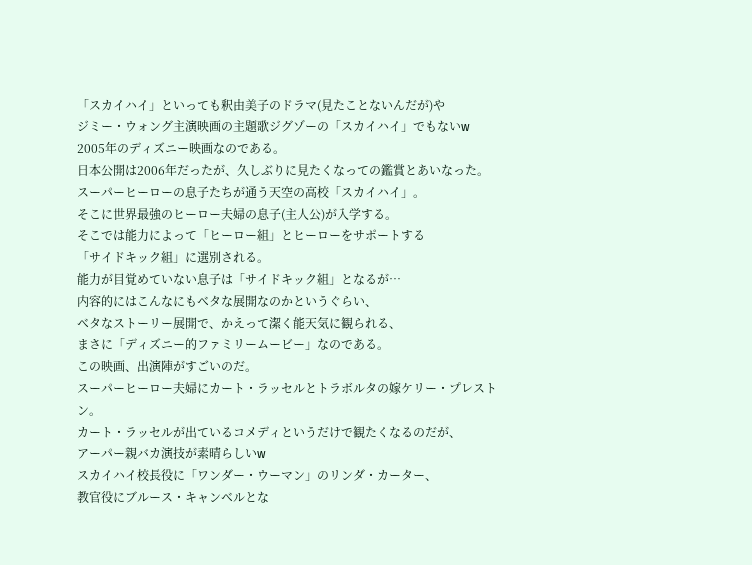「スカイハイ」といっても釈由美子のドラマ(見たことないんだが)や
ジミー・ウォング主演映画の主題歌ジグゾーの「スカイハイ」でもないw
2005年のディズニー映画なのである。
日本公開は2006年だったが、久しぶりに見たくなっての鑑賞とあいなった。
スーパーヒーローの息子たちが通う天空の高校「スカイハイ」。
そこに世界最強のヒーロー夫婦の息子(主人公)が入学する。
そこでは能力によって「ヒーロー組」とヒーローをサポートする
「サイドキック組」に選別される。
能力が目覚めていない息子は「サイドキック組」となるが…
内容的にはこんなにもベタな展開なのかというぐらい、
ベタなストーリー展開で、かえって潔く能天気に観られる、
まさに「ディズニー的ファミリームービー」なのである。
この映画、出演陣がすごいのだ。
スーパーヒーロー夫婦にカート・ラッセルとトラボルタの嫁ケリー・プレストン。
カート・ラッセルが出ているコメディというだけで観たくなるのだが、
アーパー親バカ演技が素晴らしいw
スカイハイ校長役に「ワンダー・ウーマン」のリンダ・カーター、
教官役にブルース・キャンベルとな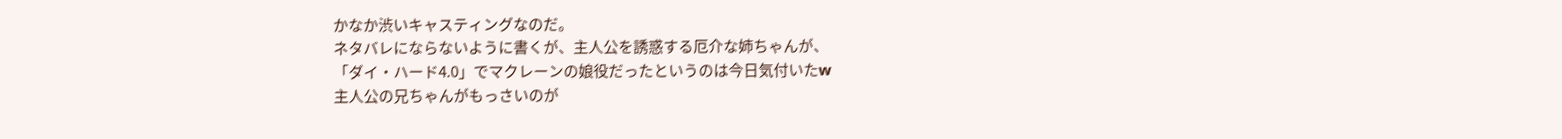かなか渋いキャスティングなのだ。
ネタバレにならないように書くが、主人公を誘惑する厄介な姉ちゃんが、
「ダイ・ハード4.0」でマクレーンの娘役だったというのは今日気付いたw
主人公の兄ちゃんがもっさいのが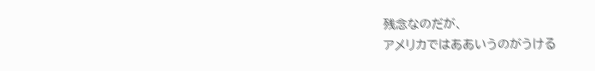残念なのだが、
アメリカではああいうのがうける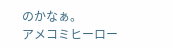のかなぁ。
アメコミヒーロー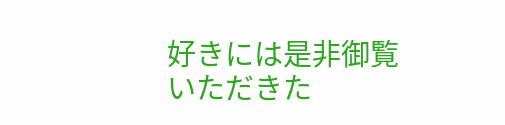好きには是非御覧いただきた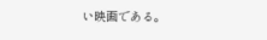い映画である。